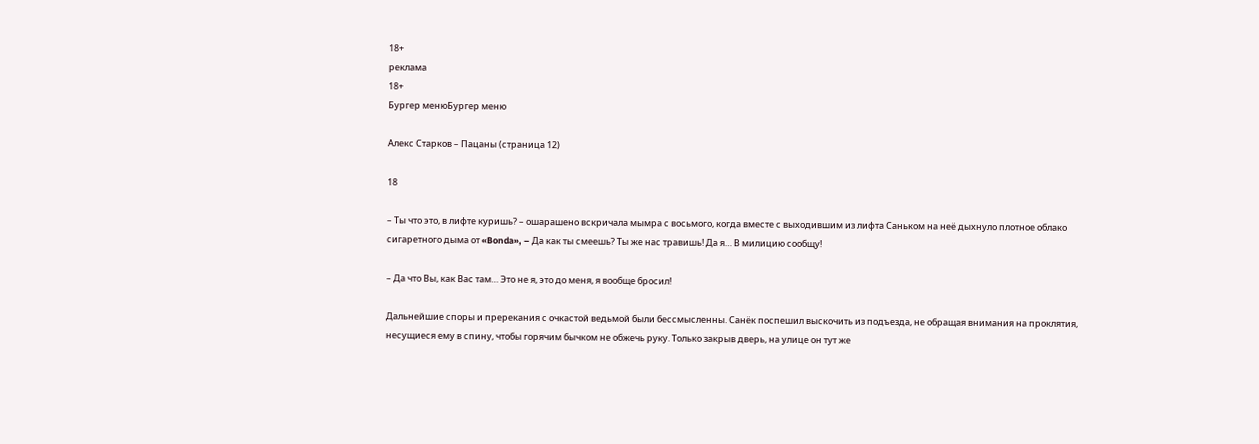18+
реклама
18+
Бургер менюБургер меню

Алекс Старков – Пацаны (страница 12)

18

– Ты что это, в лифте куришь? – ошарашено вскричала мымра с восьмого, когда вместе с выходившим из лифта Саньком на неё дыхнуло плотное облако сигаретного дыма от «Bonda», – Да как ты смеешь? Ты же нас травишь! Да я… В милицию сообщу!

– Да что Вы, как Вас там… Это не я, это до меня, я вообще бросил!

Дальнейшие споры и пререкания с очкастой ведьмой были бессмысленны. Санёк поспешил выскочить из подъезда, не обращая внимания на проклятия, несущиеся ему в спину, чтобы горячим бычком не обжечь руку. Только закрыв дверь, на улице он тут же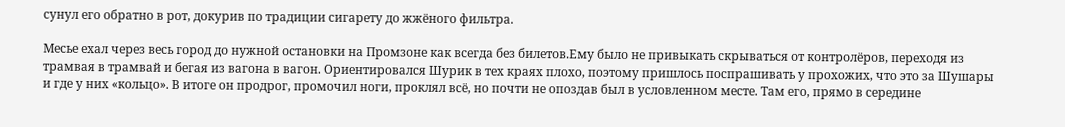сунул его обратно в рот, докурив по традиции сигарету до жжёного фильтра.

Месье ехал через весь город до нужной остановки на Промзоне как всегда без билетов.Ему было не привыкать скрываться от контролёров, переходя из трамвая в трамвай и бегая из вагона в вагон. Ориентировался Шурик в тех краях плохо, поэтому пришлось поспрашивать у прохожих, что это за Шушары и где у них «кольцо». В итоге он продрог, промочил ноги, проклял всё, но почти не опоздав был в условленном месте. Там его, прямо в середине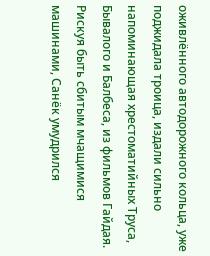оживлённого автодорожного кольца, уже поджидала троица, издали сильно напоминающая хрестоматийных Труса, Бывалого и Балбеса, из фильмов Гайдая. Рискуя быть сбитым мчащимися машинами, Санёк умудрился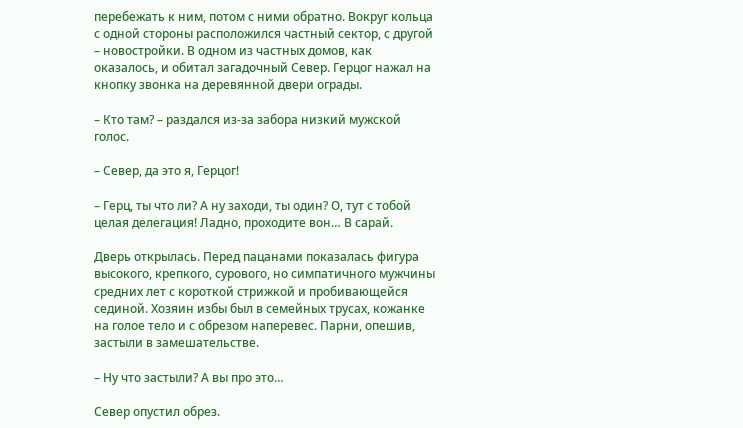перебежать к ним, потом с ними обратно. Вокруг кольца с одной стороны расположился частный сектор, с другой – новостройки. В одном из частных домов, как оказалось, и обитал загадочный Север. Герцог нажал на кнопку звонка на деревянной двери ограды.

– Кто там? – раздался из-за забора низкий мужской голос.

– Север, да это я, Герцог!

– Герц, ты что ли? А ну заходи, ты один? О, тут с тобой целая делегация! Ладно, проходите вон… В сарай.

Дверь открылась. Перед пацанами показалась фигура высокого, крепкого, сурового, но симпатичного мужчины средних лет с короткой стрижкой и пробивающейся сединой. Хозяин избы был в семейных трусах, кожанке на голое тело и с обрезом наперевес. Парни, опешив, застыли в замешательстве.

– Ну что застыли? А вы про это…

Север опустил обрез.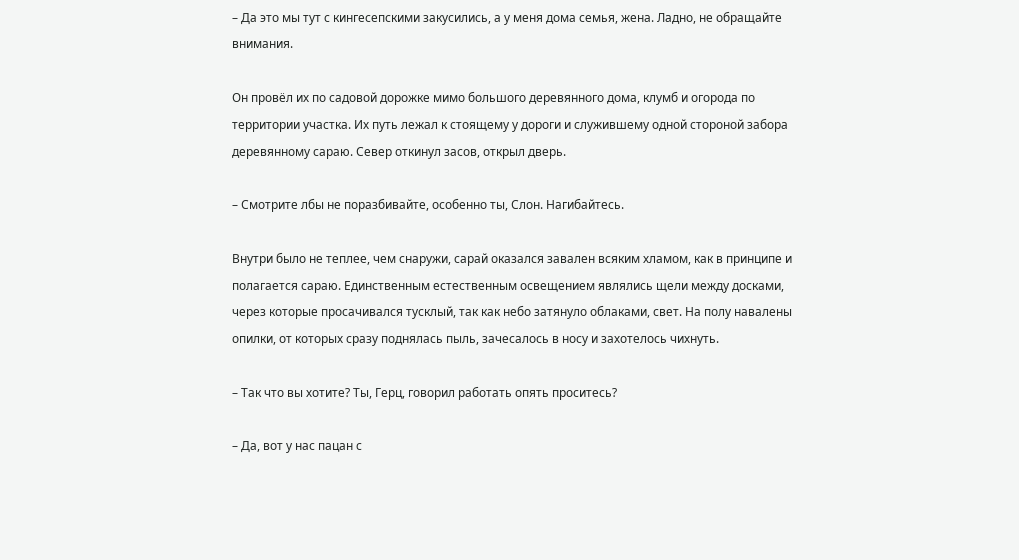– Да это мы тут с кингесепскими закусились, а у меня дома семья, жена. Ладно, не обращайте внимания.

Он провёл их по садовой дорожке мимо большого деревянного дома, клумб и огорода по территории участка. Их путь лежал к стоящему у дороги и служившему одной стороной забора деревянному сараю. Север откинул засов, открыл дверь.

– Смотрите лбы не поразбивайте, особенно ты, Слон. Нагибайтесь.

Внутри было не теплее, чем снаружи, сарай оказался завален всяким хламом, как в принципе и полагается сараю. Единственным естественным освещением являлись щели между досками, через которые просачивался тусклый, так как небо затянуло облаками, свет. На полу навалены опилки, от которых сразу поднялась пыль, зачесалось в носу и захотелось чихнуть.

– Так что вы хотите? Ты, Герц, говорил работать опять проситесь?

– Да, вот у нас пацан с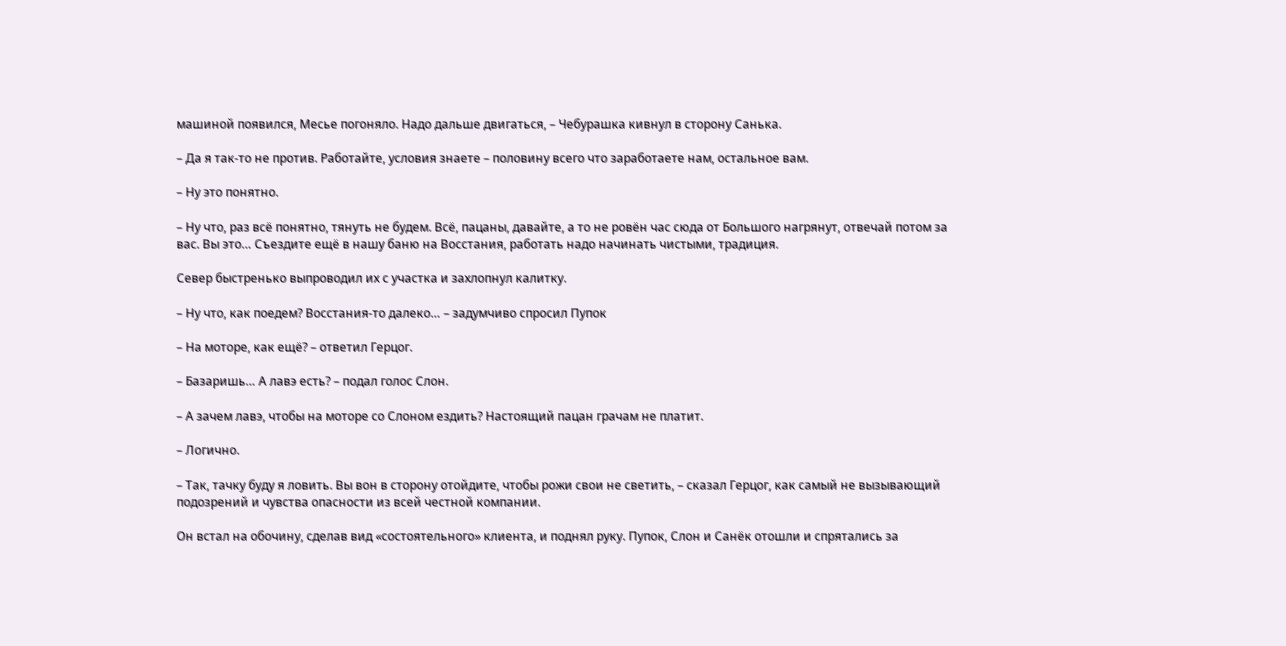машиной появился, Месье погоняло. Надо дальше двигаться, – Чебурашка кивнул в сторону Санька.

– Да я так-то не против. Работайте, условия знаете – половину всего что заработаете нам, остальное вам.

– Ну это понятно.

– Ну что, раз всё понятно, тянуть не будем. Всё, пацаны, давайте, а то не ровён час сюда от Большого нагрянут, отвечай потом за вас. Вы это… Съездите ещё в нашу баню на Восстания, работать надо начинать чистыми, традиция.

Север быстренько выпроводил их с участка и захлопнул калитку.

– Ну что, как поедем? Восстания-то далеко… – задумчиво спросил Пупок

– На моторе, как ещё? – ответил Герцог.

– Базаришь… А лавэ есть? – подал голос Слон.

– А зачем лавэ, чтобы на моторе со Слоном ездить? Настоящий пацан грачам не платит.

– Логично.

– Так, тачку буду я ловить. Вы вон в сторону отойдите, чтобы рожи свои не светить, – сказал Герцог, как самый не вызывающий подозрений и чувства опасности из всей честной компании.

Он встал на обочину, сделав вид «состоятельного» клиента, и поднял руку. Пупок, Слон и Санёк отошли и спрятались за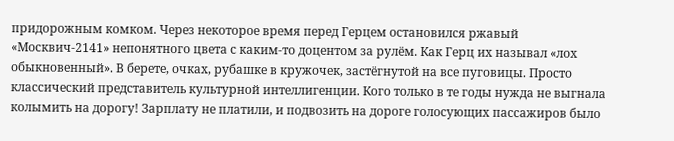придорожным комком. Через некоторое время перед Герцем остановился ржавый «Москвич-2141» непонятного цвета с каким-то доцентом за рулём. Как Герц их называл «лох обыкновенный». В берете, очках, рубашке в кружочек, застёгнутой на все пуговицы. Просто классический представитель культурной интеллигенции. Кого только в те годы нужда не выгнала колымить на дорогу! Зарплату не платили, и подвозить на дороге голосующих пассажиров было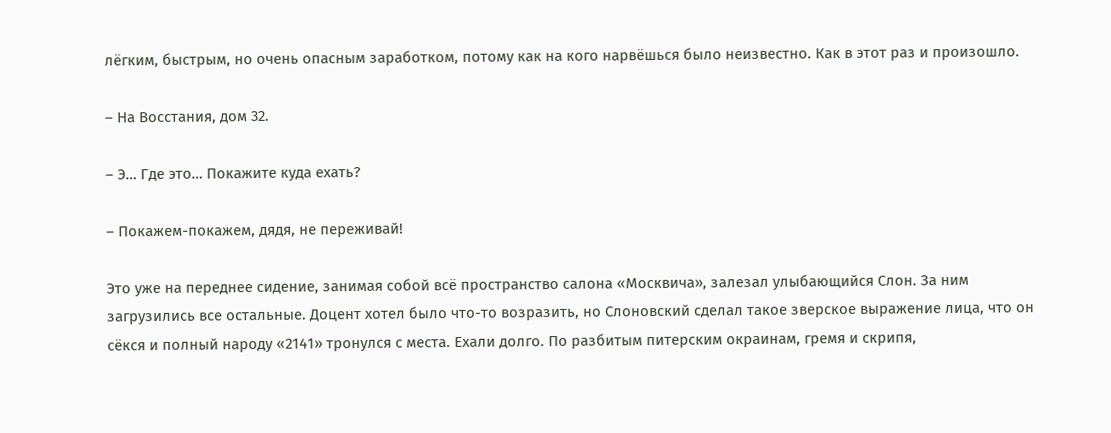лёгким, быстрым, но очень опасным заработком, потому как на кого нарвёшься было неизвестно. Как в этот раз и произошло.

– На Восстания, дом 32.

– Э… Где это… Покажите куда ехать?

– Покажем-покажем, дядя, не переживай!

Это уже на переднее сидение, занимая собой всё пространство салона «Москвича», залезал улыбающийся Слон. За ним загрузились все остальные. Доцент хотел было что-то возразить, но Слоновский сделал такое зверское выражение лица, что он сёкся и полный народу «2141» тронулся с места. Ехали долго. По разбитым питерским окраинам, гремя и скрипя,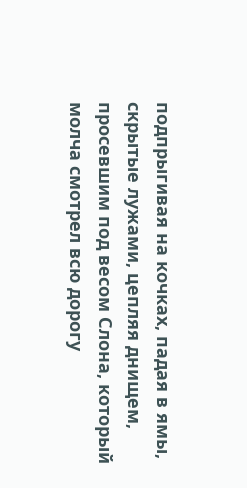подпрыгивая на кочках, падая в ямы, скрытые лужами, цепляя днищем, просевшим под весом Слона, который молча смотрел всю дорогу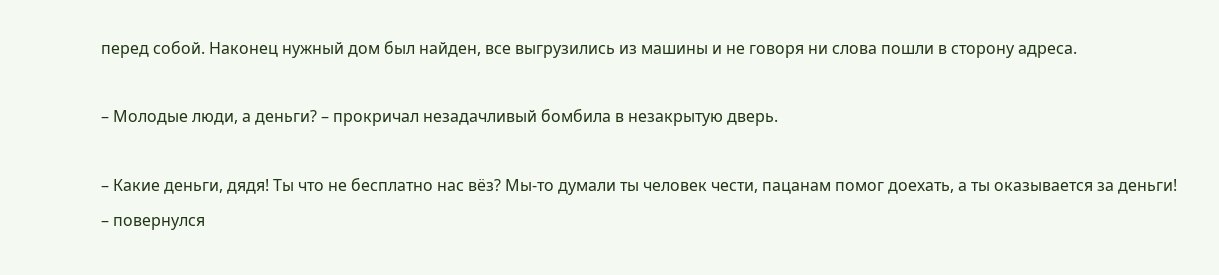перед собой. Наконец нужный дом был найден, все выгрузились из машины и не говоря ни слова пошли в сторону адреса.

– Молодые люди, а деньги? – прокричал незадачливый бомбила в незакрытую дверь.

– Какие деньги, дядя! Ты что не бесплатно нас вёз? Мы-то думали ты человек чести, пацанам помог доехать, а ты оказывается за деньги! – повернулся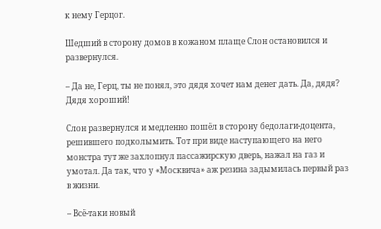к нему Герцог.

Шедший в сторону домов в кожаном плаще Слон остановился и развернулся.

– Да не, Герц, ты не понял, это дядя хочет нам денег дать. Да, дядя? Дядя хороший!

Слон развернулся и медленно пошёл в сторону бедолаги-доцента, решившего подколымить. Тот при виде наступающего на него монстра тут же захлопнул пассажирскую дверь, нажал на газ и умотал. Да так, что у «Москвича» аж резина задымилась первый раз в жизни.

– Всё-таки новый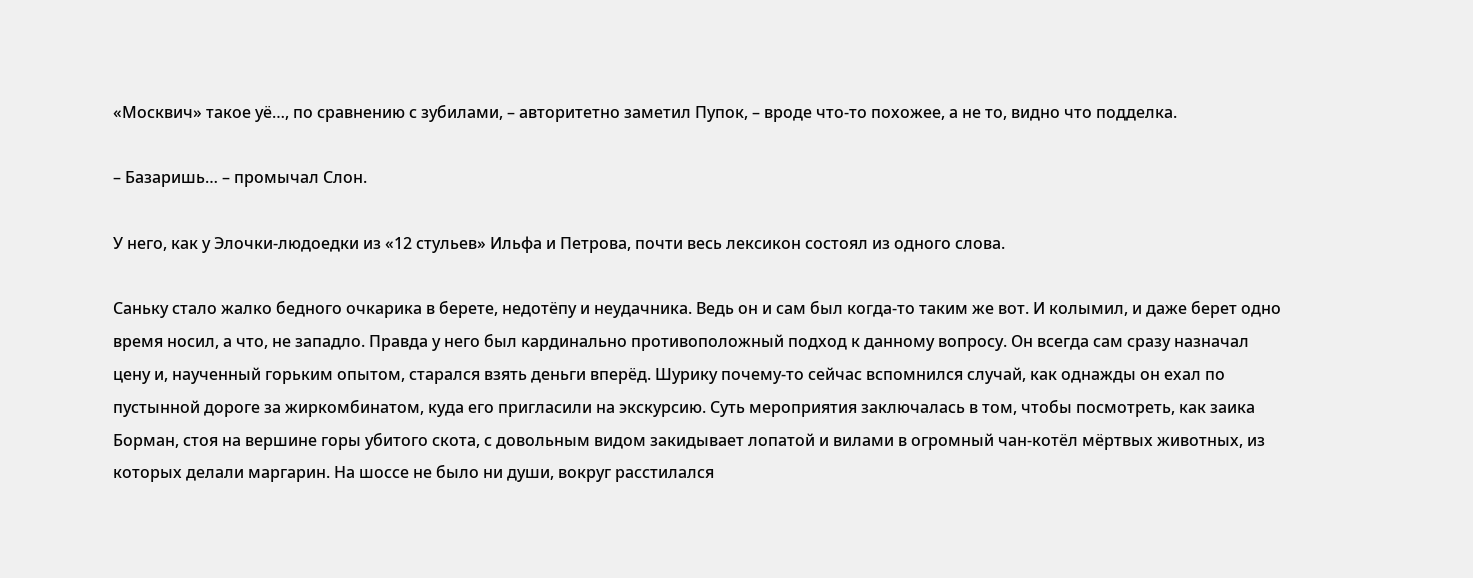«Москвич» такое уё…, по сравнению с зубилами, – авторитетно заметил Пупок, – вроде что-то похожее, а не то, видно что подделка.

– Базаришь… – промычал Слон.

У него, как у Элочки-людоедки из «12 стульев» Ильфа и Петрова, почти весь лексикон состоял из одного слова.

Саньку стало жалко бедного очкарика в берете, недотёпу и неудачника. Ведь он и сам был когда-то таким же вот. И колымил, и даже берет одно время носил, а что, не западло. Правда у него был кардинально противоположный подход к данному вопросу. Он всегда сам сразу назначал цену и, наученный горьким опытом, старался взять деньги вперёд. Шурику почему-то сейчас вспомнился случай, как однажды он ехал по пустынной дороге за жиркомбинатом, куда его пригласили на экскурсию. Суть мероприятия заключалась в том, чтобы посмотреть, как заика Борман, стоя на вершине горы убитого скота, с довольным видом закидывает лопатой и вилами в огромный чан-котёл мёртвых животных, из которых делали маргарин. На шоссе не было ни души, вокруг расстилался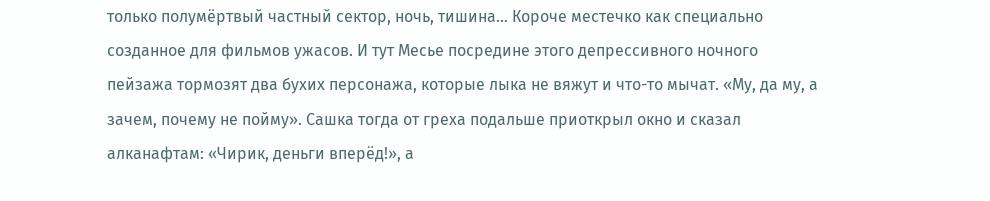только полумёртвый частный сектор, ночь, тишина… Короче местечко как специально созданное для фильмов ужасов. И тут Месье посредине этого депрессивного ночного пейзажа тормозят два бухих персонажа, которые лыка не вяжут и что-то мычат. «Му, да му, а зачем, почему не пойму». Сашка тогда от греха подальше приоткрыл окно и сказал алканафтам: «Чирик, деньги вперёд!», а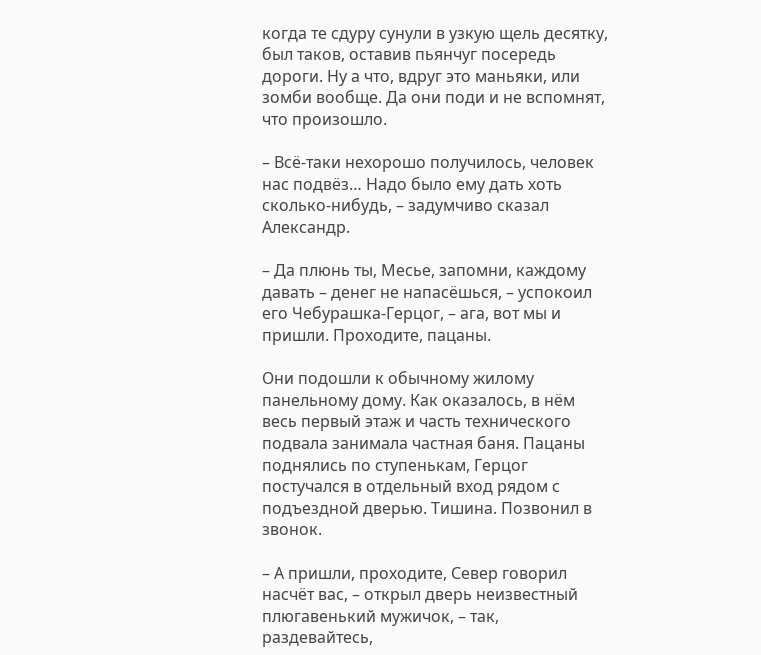когда те сдуру сунули в узкую щель десятку, был таков, оставив пьянчуг посередь дороги. Ну а что, вдруг это маньяки, или зомби вообще. Да они поди и не вспомнят, что произошло.

– Всё-таки нехорошо получилось, человек нас подвёз… Надо было ему дать хоть сколько-нибудь, – задумчиво сказал Александр.

– Да плюнь ты, Месье, запомни, каждому давать – денег не напасёшься, – успокоил его Чебурашка-Герцог, – ага, вот мы и пришли. Проходите, пацаны.

Они подошли к обычному жилому панельному дому. Как оказалось, в нём весь первый этаж и часть технического подвала занимала частная баня. Пацаны поднялись по ступенькам, Герцог постучался в отдельный вход рядом с подъездной дверью. Тишина. Позвонил в звонок.

– А пришли, проходите, Север говорил насчёт вас, – открыл дверь неизвестный плюгавенький мужичок, – так, раздевайтесь,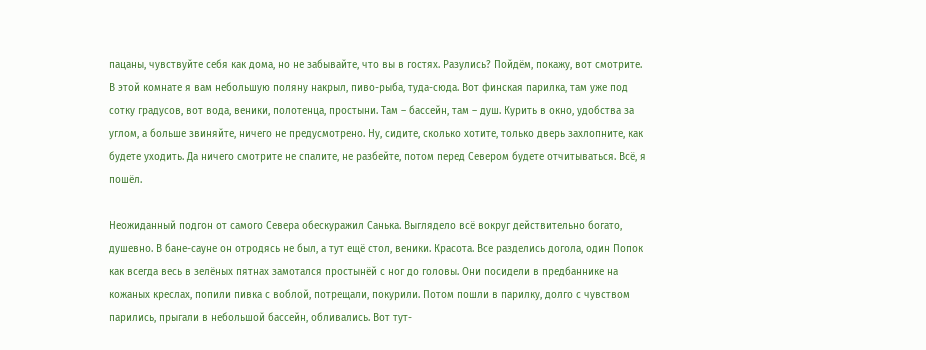пацаны, чувствуйте себя как дома, но не забывайте, что вы в гостях. Разулись? Пойдём, покажу, вот смотрите. В этой комнате я вам небольшую поляну накрыл, пиво-рыба, туда-сюда. Вот финская парилка, там уже под сотку градусов, вот вода, веники, полотенца, простыни. Там – бассейн, там – душ. Курить в окно, удобства за углом, а больше звиняйте, ничего не предусмотрено. Ну, сидите, сколько хотите, только дверь захлопните, как будете уходить. Да ничего смотрите не спалите, не разбейте, потом перед Севером будете отчитываться. Всё, я пошёл.

Неожиданный подгон от самого Севера обескуражил Санька. Выглядело всё вокруг действительно богато, душевно. В бане-сауне он отродясь не был, а тут ещё стол, веники. Красота. Все разделись догола, один Попок как всегда весь в зелёных пятнах замотался простынёй с ног до головы. Они посидели в предбаннике на кожаных креслах, попили пивка с воблой, потрещали, покурили. Потом пошли в парилку, долго с чувством парились, прыгали в небольшой бассейн, обливались. Вот тут-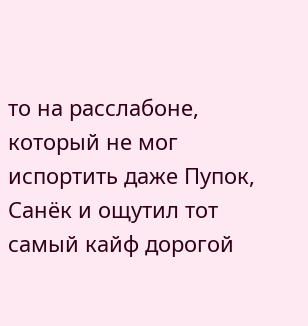то на расслабоне, который не мог испортить даже Пупок, Санёк и ощутил тот самый кайф дорогой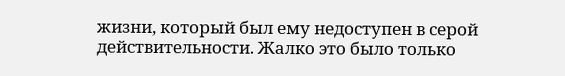жизни, который был ему недоступен в серой действительности. Жалко это было только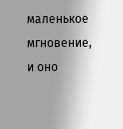маленькое мгновение, и оно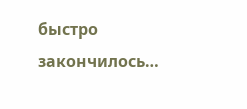быстро закончилось…